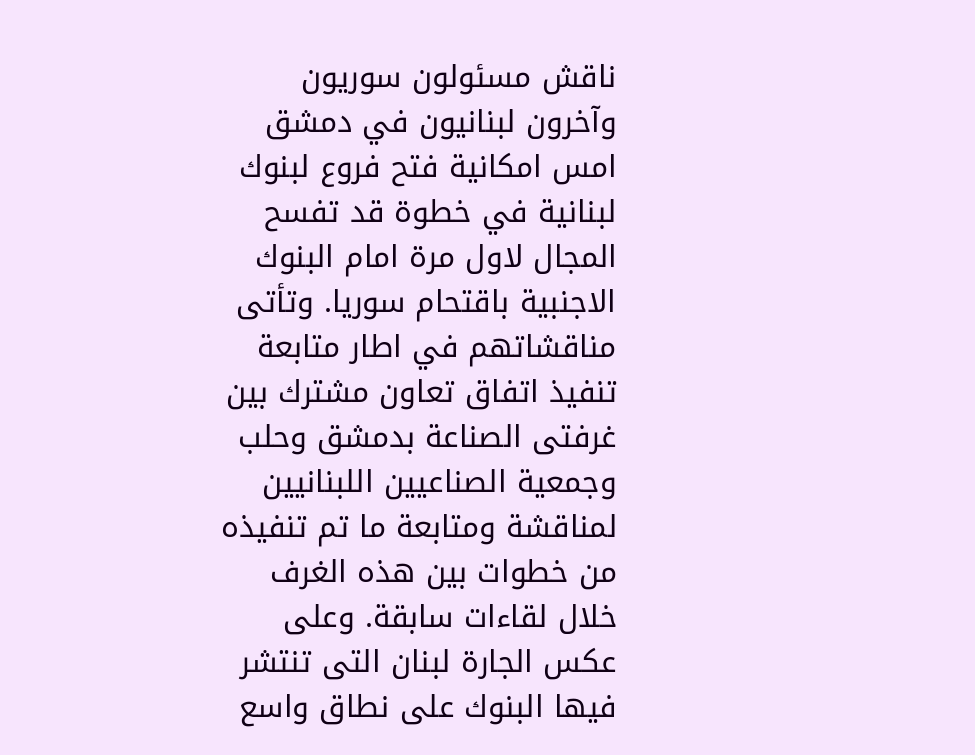ناقش مسئولون سوريون وآخرون لبنانيون في دمشق امس امكانية فتح فروع لبنوك لبنانية في خطوة قد تفسح المجال لاول مرة امام البنوك الاجنبية باقتحام سوريا. وتأتى مناقشاتهم في اطار متابعة تنفيذ اتفاق تعاون مشترك بين غرفتى الصناعة بدمشق وحلب وجمعية الصناعيين اللبنانيين لمناقشة ومتابعة ما تم تنفيذه من خطوات بين هذه الغرف خلال لقاءات سابقة. وعلى عكس الجارة لبنان التى تنتشر فيها البنوك على نطاق واسع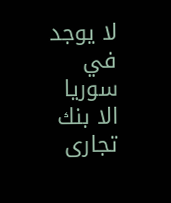لا يوجد في سوريا الا بنك تجارى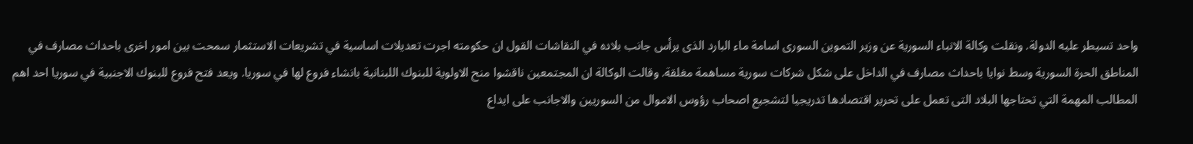واحد تسيطر عليه الدولة. ونقلت وكالة الانباء السورية عن وزير التموين السورى اسامة ماء البارد الذى يرأس جانب بلاده في النقاشات القول ان حكومته اجرت تعديلات اساسية في تشريعات الاستثمار سمحت بين امور اخرى باحداث مصارف في المناطق الحرة السورية وسط نوايا باحداث مصارف في الداخل على شكل شركات سورية مساهمة مغلقة. وقالت الوكالة ان المجتمعين ناقشوا منح الاولوية للبنوك اللبنانية بانشاء فروع لها في سوريا. ويعد فتح فروع للبنوك الاجنبية في سوريا احد اهم المطالب المهمة التي تحتاجها البلاد التى تعمل على تحرير اقتصادها تدريجيا لتشجيع اصحاب رؤوس الاموال من السوريين والاجانب على ايداع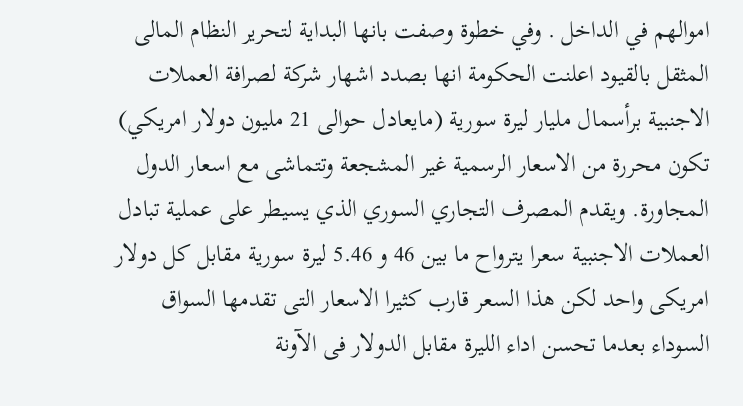اموالهم في الداخل . وفي خطوة وصفت بانها البداية لتحرير النظام المالى المثقل بالقيود اعلنت الحكومة انها بصدد اشهار شركة لصرافة العملات الاجنبية برأسمال مليار ليرة سورية (مايعادل حوالى 21 مليون دولار امريكي) تكون محررة من الاسعار الرسمية غير المشجعة وتتماشى مع اسعار الدول المجاورة. ويقدم المصرف التجاري السوري الذي يسيطر على عملية تبادل العملات الاجنبية سعرا يترواح ما بين 46 و 5.46 ليرة سورية مقابل كل دولار امريكى واحد لكن هذا السعر قارب كثيرا الاسعار التى تقدمها السواق السوداء بعدما تحسن اداء الليرة مقابل الدولار فى الآونة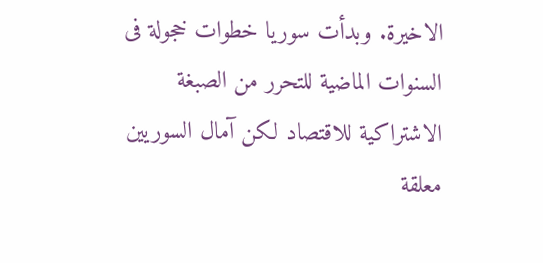الاخيرة. وبدأت سوريا خطوات خجولة فى السنوات الماضية للتحرر من الصبغة الاشتراكية للاقتصاد لكن آمال السوريين معلقة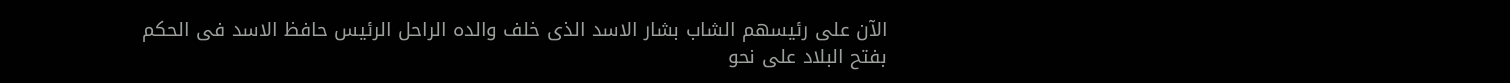الآن على رئيسهم الشاب بشار الاسد الذى خلف والده الراحل الرئيس حافظ الاسد فى الحكم بفتح البلاد على نحو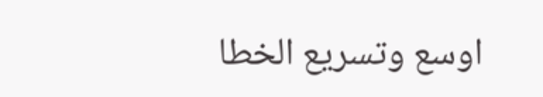اوسع وتسريع الخطا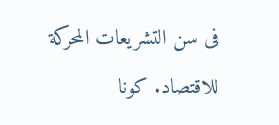فى سن التشريعات المحركة للاقتصاد. كونا